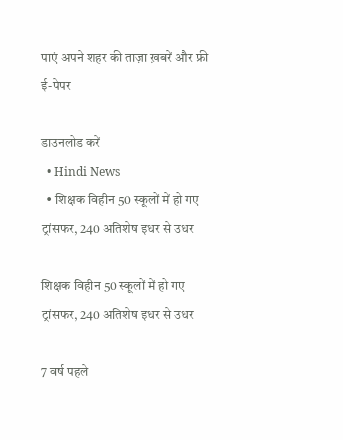पाएं अपने शहर की ताज़ा ख़बरें और फ्री ई-पेपर

डाउनलोड करें
  • Hindi News
  • शिक्षक विहीन 50 स्कूलों में हो गए ट्रांसफर, 240 अतिशेष इधर से उधर

शिक्षक विहीन 50 स्कूलों में हो गए ट्रांसफर, 240 अतिशेष इधर से उधर

7 वर्ष पहले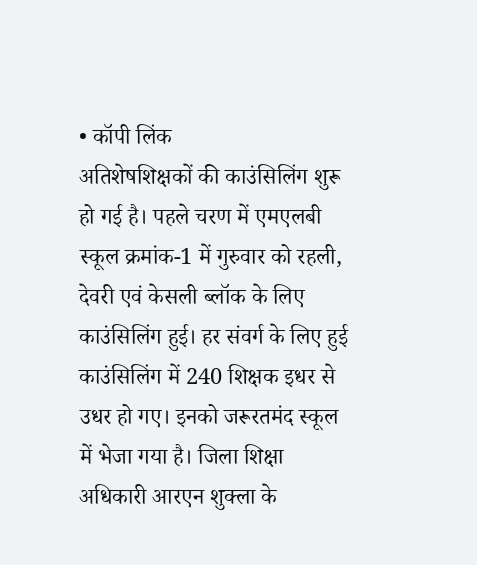• कॉपी लिंक
अतिशेषशिक्षकों की काउंसिलिंग शुरू हो गई है। पहले चरण में एमएलबी स्कूल क्रमांक-1 में गुरुवार को रहली, देवरी एवं केसली ब्लॉक के लिए काउंसिलिंग हुई। हर संवर्ग के लिए हुई काउंसिलिंग में 240 शिक्षक इधर से उधर हो गए। इनको जरूरतमंद स्कूल में भेजा गया है। जिला शिक्षा अधिकारी आरएन शुक्ला के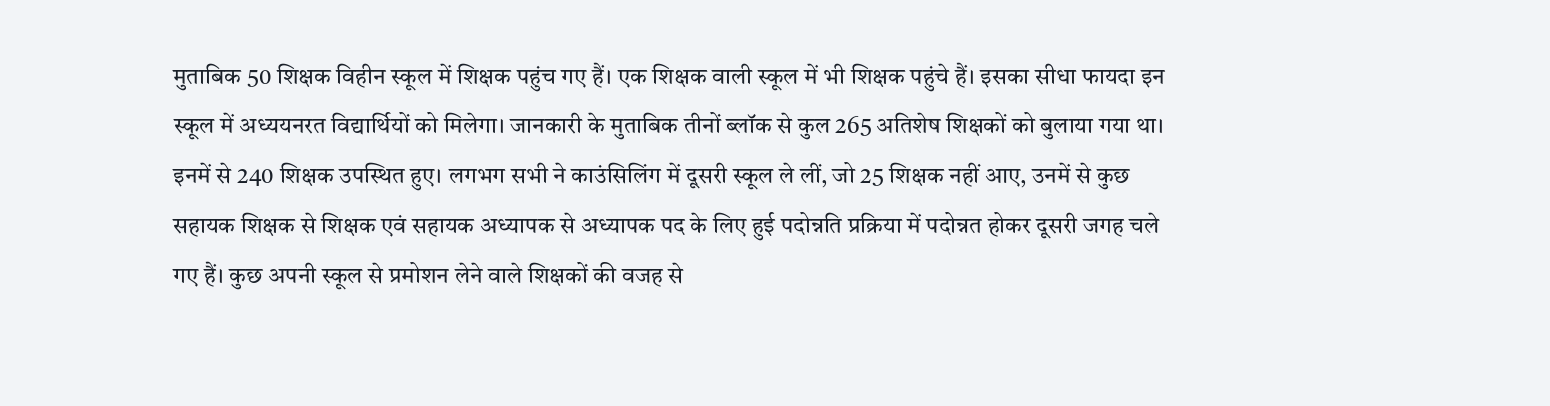मुताबिक 50 शिक्षक विहीन स्कूल में शिक्षक पहुंच गए हैं। एक शिक्षक वाली स्कूल में भी शिक्षक पहुंचे हैं। इसका सीधा फायदा इन स्कूल में अध्ययनरत विद्यार्थियों को मिलेगा। जानकारी के मुताबिक तीनों ब्लॉक से कुल 265 अतिशेष शिक्षकों को बुलाया गया था। इनमें से 240 शिक्षक उपस्थित हुए। लगभग सभी ने काउंसिलिंग में दूसरी स्कूल ले लीं, जो 25 शिक्षक नहीं आए, उनमें से कुछ सहायक शिक्षक से शिक्षक एवं सहायक अध्यापक से अध्यापक पद के लिए हुई पदोन्नति प्रक्रिया में पदोन्नत होकर दूसरी जगह चले गए हैं। कुछ अपनी स्कूल से प्रमोशन लेने वाले शिक्षकों की वजह से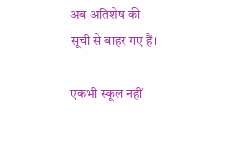अब अतिशेष की सूची से बाहर गए हैं।

एकभी स्कूल नहीं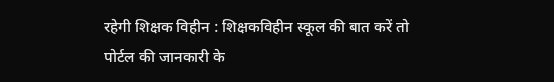रहेगी शिक्षक विहीन : शिक्षकविहीन स्कूल की बात करें तो पोर्टल की जानकारी के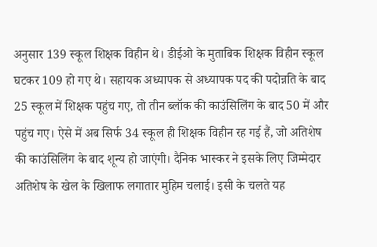अनुसार 139 स्कूल शिक्षक विहीन थे। डीईओ के मुताबिक शिक्षक विहीन स्कूल घटकर 109 हो गए थे। सहायक अध्यापक से अध्यापक पद की पदोन्नति के बाद 25 स्कूल में शिक्षक पहुंच गए, तो तीन ब्लॉक की काउंसिलिंग के बाद 50 में और पहुंच गए। ऐसे में अब सिर्फ 34 स्कूल ही शिक्षक विहीन रह गई हैं, जो अतिशेष की काउंसिलिंग के बाद शून्य हो जाएंगी। दैनिक भास्कर ने इसके लिए जिम्मेदार अतिशेष के खेल के खिलाफ लगातार मुहिम चलाई। इसी के चलते यह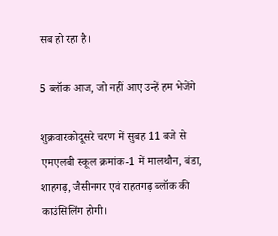सब हो रहा है।

5 ब्लॉक आज, जो नहीं आए उन्हें हम भेजेंगे

शुक्रवारकोदूसरे चरण में सुबह 11 बजे से एमएलबी स्कूल क्रमांक-1 में मालथौन, बंडा, शाहगढ़, जैसीनगर एवं राहतगढ़ ब्लॉक की काउंसिलिंग होगी।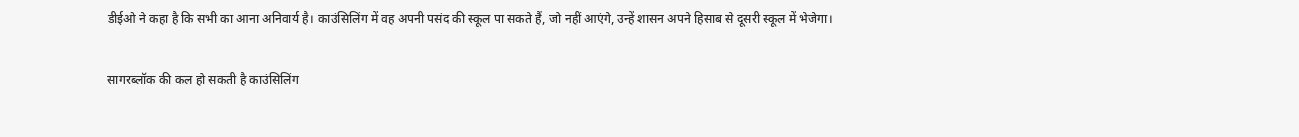डीईओ ने कहा है कि सभी का आना अनिवार्य है। काउंसिलिंग में वह अपनी पसंद की स्कूल पा सकते हैं, जो नहीं आएंगे, उन्हें शासन अपने हिसाब से दूसरी स्कूल में भेजेगा।

सागरब्लॉक की कल हो सकती है काउंसिलिंग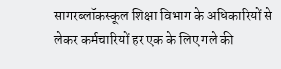सागरब्लॉकस्कूल शिक्षा विभाग के अधिकारियों से लेकर कर्मचारियों हर एक के लिए गले की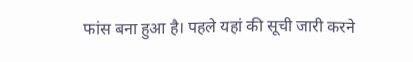फांस बना हुआ है। पहले यहां की सूची जारी करने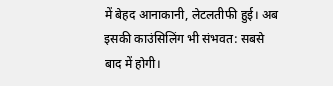में बेहद आनाकानी, लेटलतीफी हुई। अब इसकी काउंसिलिंग भी संभवत: सबसे बाद में होगी।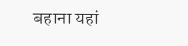बहाना यहां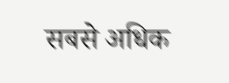सबसे अधिक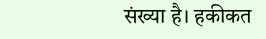संख्या है। हकीकत